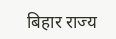बिहार राज्य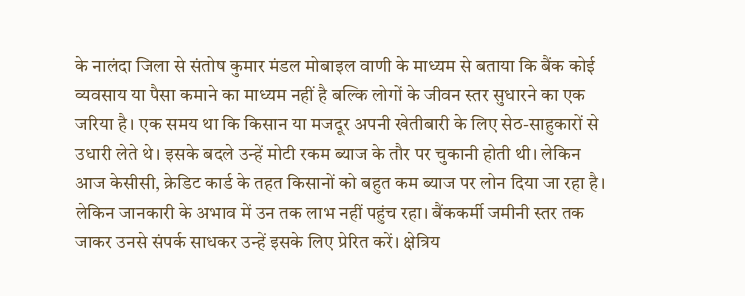के नालंदा जिला से संतोष कुमार मंडल मोबाइल वाणी के माध्यम से बताया कि बैंक कोई व्यवसाय या पैसा कमाने का माध्यम नहीं है बल्कि लोगों के जीवन स्तर सुधारने का एक जरिया है। एक समय था कि किसान या मजदूर अपनी खेतीबारी के लिए सेठ-साहुकारों से उधारी लेते थे। इसके बदले उन्हें मोटी रकम ब्याज के तौर पर चुकानी होती थी। लेकिन आज केसीसी, क्रेडिट कार्ड के तहत किसानों को बहुत कम ब्याज पर लोन दिया जा रहा है। लेकिन जानकारी के अभाव में उन तक लाभ नहीं पहुंच रहा। बैंककर्मी जमीनी स्तर तक जाकर उनसे संपर्क साधकर उन्हें इसके लिए प्रेरित करें। क्षेत्रिय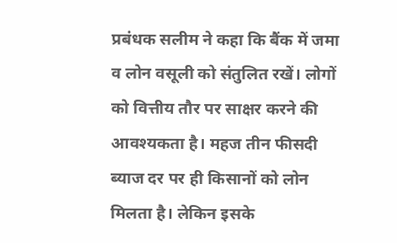प्रबंधक सलीम ने कहा कि बैंक में जमा व लोन वसूली को संतुलित रखें। लोगों को वित्तीय तौर पर साक्षर करने की आवश्यकता है। महज तीन फीसदी ब्याज दर पर ही किसानों को लोन मिलता है। लेकिन इसके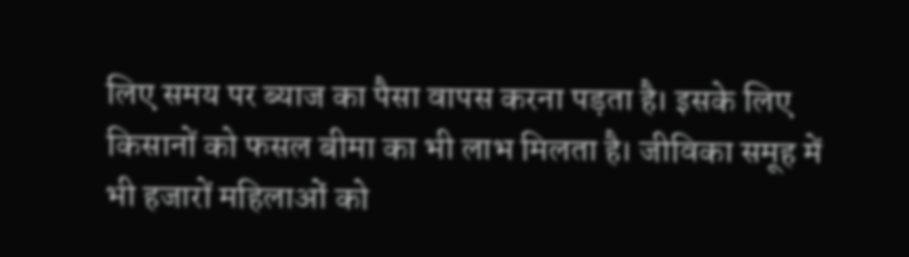लिए समय पर ब्याज का पैसा वापस करना पड़ता है। इसके लिए किसानों को फसल बीमा का भी लाभ मिलता है। जीविका समूह में भी हजारों महिलाओं को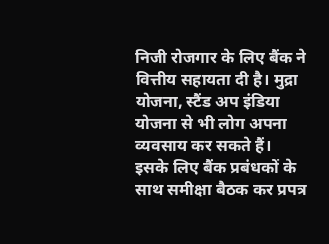निजी रोजगार के लिए बैंक ने वित्तीय सहायता दी है। मुद्रा योजना, स्टैंड अप इंडिया योजना से भी लोग अपना व्यवसाय कर सकते हैं। इसके लिए बैंक प्रबंधकों के साथ समीक्षा बैठक कर प्रपत्र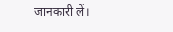जानकारी लें।